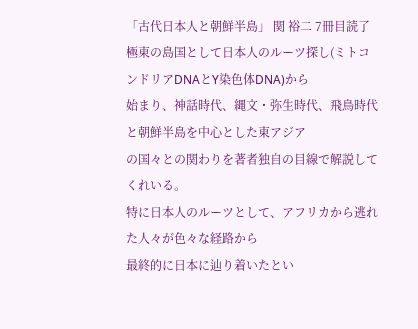「古代日本人と朝鮮半島」 関 裕二 7冊目読了
極東の島国として日本人のルーツ探し(ミトコンドリアDNAとY染色体DNA)から
始まり、神話時代、縄文・弥生時代、飛鳥時代と朝鮮半島を中心とした東アジア
の国々との関わりを著者独自の目線で解説してくれいる。
特に日本人のルーツとして、アフリカから逃れた人々が色々な経路から
最終的に日本に辿り着いたとい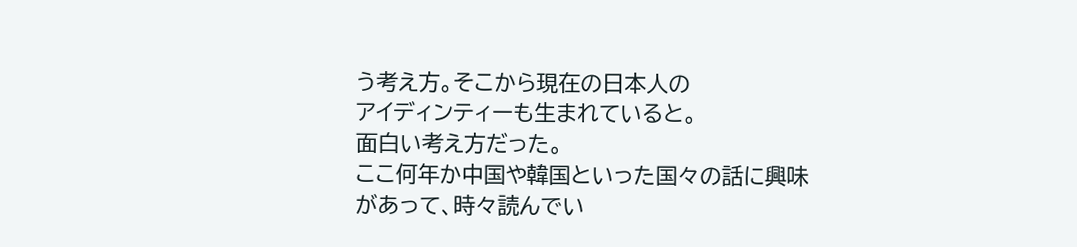う考え方。そこから現在の日本人の
アイディンティーも生まれていると。
面白い考え方だった。
ここ何年か中国や韓国といった国々の話に興味があって、時々読んでい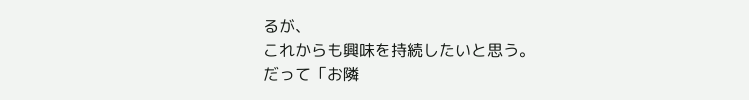るが、
これからも興味を持続したいと思う。
だって「お隣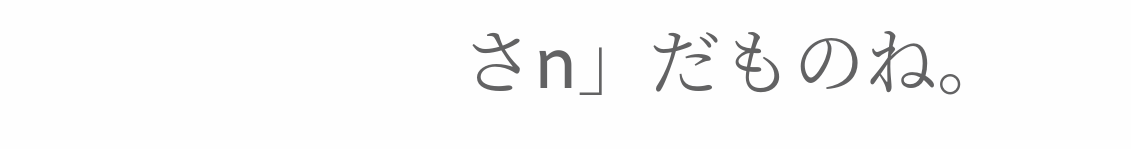さn」だものね。